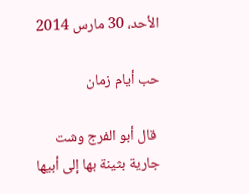الأحد، 30 مارس 2014

حب أيام زمان

 قال أبو الفرج وشت جارية بثينة بها إلى أبيها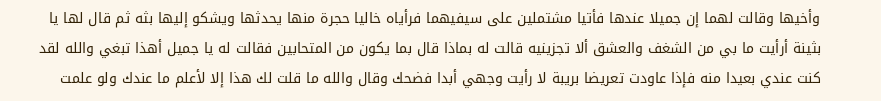وأخيها وقالت لهما إن جميلا عندها فأتيا مشتملين على سيفيهما فرأياه خاليا حجرة منها يحدثها ويشكو إليها بثه ثم قال لها يا بثينة أرأيت ما بي من الشغف والعشق ألا تجزينيه قالت له بماذا قال بما يكون من المتحابين فقالت له يا جميل أهذا تبغي والله لقد كنت عندي بعيدا منه فإذا عاودت تعريضا بريبة لا رأيت وجهي أبدا فضحك وقال والله ما قلت لك هذا إلا لأعلم ما عندك ولو علمت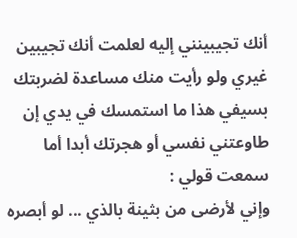أنك تجيبينني إليه لعلمت أنك تجيبين غيري ولو رأيت منك مساعدة لضربتك بسيفي هذا ما استمسك في يدي إن طاوعتني نفسي أو هجرتك أبدا أما سمعت قولي :
وإني لأرضى من بثينة بالذي ... لو أبصره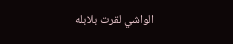الواشي لقرت بلابله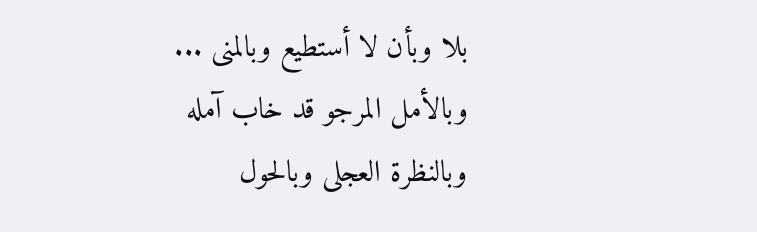بلا وبأن لا أستطيع وبالمنى ... وبالأمل المرجو قد خاب آمله
وبالنظرة العجلى وبالحول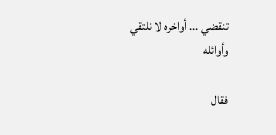تنقضي ... أواخره لا نلتقي وأوائله

فقال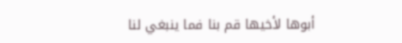أبوها لأخيها قم بنا فما ينبغي لنا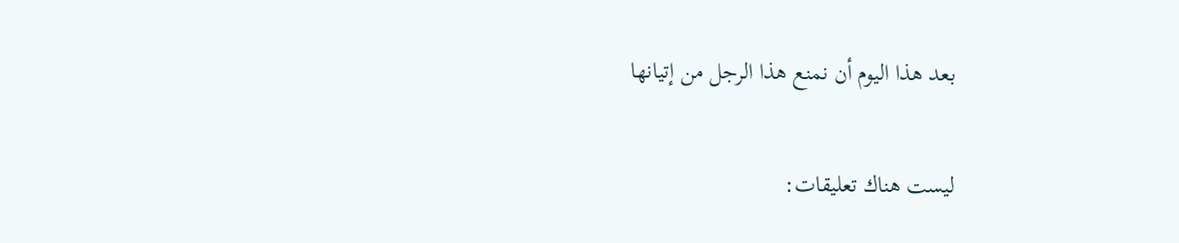بعد هذا اليوم أن نمنع هذا الرجل من إتيانها

ليست هناك تعليقات: